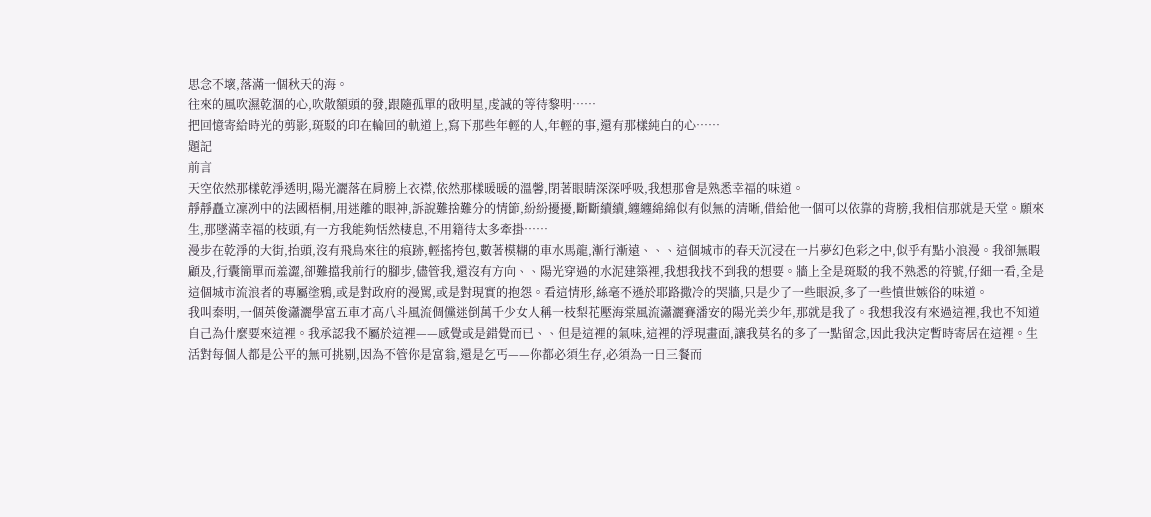思念不壞,落滿一個秋天的海。
往來的風吹濕乾涸的心,吹散額頭的發,跟隨孤單的啟明星,虔誠的等待黎明……
把回憶寄給時光的剪影,斑駁的印在輪回的軌道上,寫下那些年輕的人,年輕的事,還有那樣純白的心……
題記
前言
天空依然那樣乾淨透明,陽光灑落在肩膀上衣襟,依然那樣暖暖的溫馨,閉著眼睛深深呼吸,我想那會是熟悉幸福的味道。
靜靜矗立凜冽中的法國梧桐,用迷離的眼神,訴說難捨難分的情節,紛紛擾擾,斷斷續續,纏纏綿綿似有似無的清晰,借給他一個可以依靠的背膀,我相信那就是天堂。願來生,那墜滿幸福的枝頭,有一方我能夠恬然棲息,不用籍待太多牽掛……
漫步在乾淨的大街,抬頭,沒有飛鳥來往的痕跡,輕搖挎包,數著模糊的車水馬龍,漸行漸遠、、、這個城市的春天沉浸在一片夢幻色彩之中,似乎有點小浪漫。我卻無暇顧及,行囊簡單而羞澀,卻難擋我前行的腳步,儘管我,還沒有方向、、陽光穿過的水泥建築裡,我想我找不到我的想要。牆上全是斑駁的我不熟悉的符號,仔細一看,全是這個城市流浪者的專屬塗鴉,或是對政府的漫駡,或是對現實的抱怨。看這情形,絲毫不遜於耶路撒冷的哭牆,只是少了一些眼淚,多了一些憤世嫉俗的味道。
我叫秦明,一個英俊瀟灑學富五車才高八斗風流倜儻迷倒萬千少女人稱一枝梨花壓海棠風流瀟灑賽潘安的陽光美少年,那就是我了。我想我沒有來過這裡,我也不知道自己為什麼要來這裡。我承認我不屬於這裡——感覺或是錯覺而已、、但是這裡的氣味,這裡的浮現畫面,讓我莫名的多了一點留念,因此我決定暫時寄居在這裡。生活對每個人都是公平的無可挑剔,因為不管你是富翁,還是乞丐——你都必須生存,必須為一日三餐而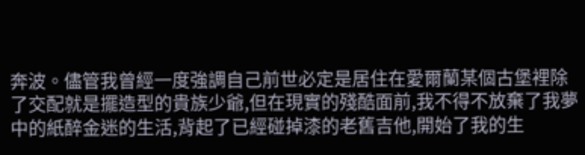奔波。儘管我曾經一度強調自己前世必定是居住在愛爾蘭某個古堡裡除了交配就是擺造型的貴族少爺,但在現實的殘酷面前,我不得不放棄了我夢中的紙醉金迷的生活,背起了已經碰掉漆的老舊吉他,開始了我的生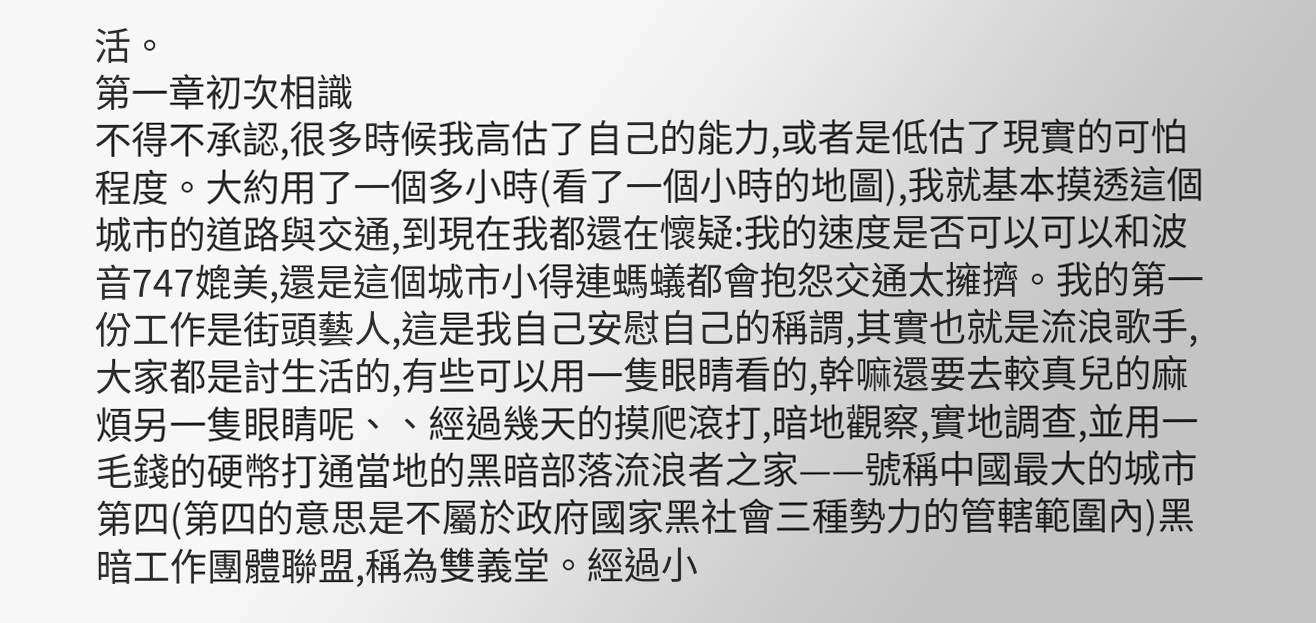活。
第一章初次相識
不得不承認,很多時候我高估了自己的能力,或者是低估了現實的可怕程度。大約用了一個多小時(看了一個小時的地圖),我就基本摸透這個城市的道路與交通,到現在我都還在懷疑:我的速度是否可以可以和波音747媲美,還是這個城市小得連螞蟻都會抱怨交通太擁擠。我的第一份工作是街頭藝人,這是我自己安慰自己的稱謂,其實也就是流浪歌手,大家都是討生活的,有些可以用一隻眼睛看的,幹嘛還要去較真兒的麻煩另一隻眼睛呢、、經過幾天的摸爬滾打,暗地觀察,實地調查,並用一毛錢的硬幣打通當地的黑暗部落流浪者之家——號稱中國最大的城市第四(第四的意思是不屬於政府國家黑社會三種勢力的管轄範圍內)黑暗工作團體聯盟,稱為雙義堂。經過小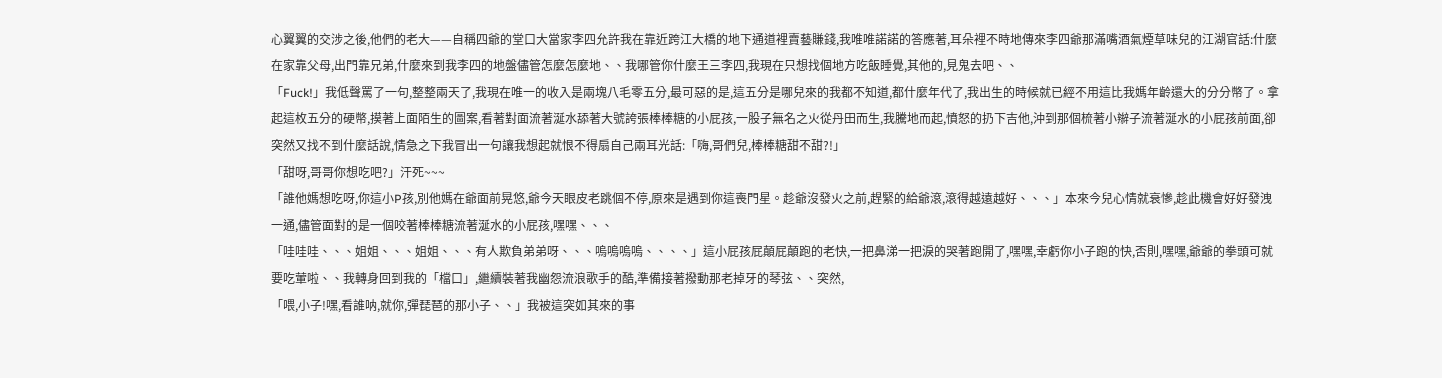心翼翼的交涉之後,他們的老大——自稱四爺的堂口大當家李四允許我在靠近跨江大橋的地下通道裡賣藝賺錢,我唯唯諾諾的答應著,耳朵裡不時地傳來李四爺那滿嘴酒氣煙草味兒的江湖官話:什麼在家靠父母,出門靠兄弟,什麼來到我李四的地盤儘管怎麼怎麼地、、我哪管你什麼王三李四,我現在只想找個地方吃飯睡覺,其他的,見鬼去吧、、
「Fuck!」我低聲罵了一句,整整兩天了,我現在唯一的收入是兩塊八毛零五分,最可惡的是,這五分是哪兒來的我都不知道,都什麼年代了,我出生的時候就已經不用這比我媽年齡還大的分分幣了。拿起這枚五分的硬幣,摸著上面陌生的圖案,看著對面流著涎水舔著大號誇張棒棒糖的小屁孩,一股子無名之火從丹田而生,我騰地而起,憤怒的扔下吉他,沖到那個梳著小辮子流著涎水的小屁孩前面,卻突然又找不到什麼話說,情急之下我冒出一句讓我想起就恨不得扇自己兩耳光話:「嗨,哥們兒,棒棒糖甜不甜?!」
「甜呀,哥哥你想吃吧?」汗死~~~
「誰他媽想吃呀,你這小P孩,別他媽在爺面前晃悠,爺今天眼皮老跳個不停,原來是遇到你這喪門星。趁爺沒發火之前,趕緊的給爺滾,滾得越遠越好、、、」本來今兒心情就衰慘,趁此機會好好發洩一通,儘管面對的是一個咬著棒棒糖流著涎水的小屁孩,嘿嘿、、、
「哇哇哇、、、姐姐、、、姐姐、、、有人欺負弟弟呀、、、嗚嗚嗚嗚、、、、」這小屁孩屁顛屁顛跑的老快,一把鼻涕一把淚的哭著跑開了,嘿嘿,幸虧你小子跑的快,否則,嘿嘿,爺爺的拳頭可就要吃葷啦、、我轉身回到我的「檔口」,繼續裝著我幽怨流浪歌手的酷,準備接著撥動那老掉牙的琴弦、、突然,
「喂,小子!嘿,看誰呐,就你,彈琵琶的那小子、、」我被這突如其來的事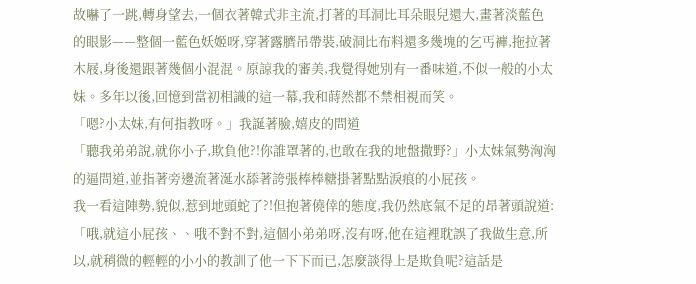故嚇了一跳,轉身望去,一個衣著韓式非主流,打著的耳洞比耳朵眼兒還大,畫著淡藍色的眼影——整個一藍色妖姬呀,穿著露臍吊帶裝,破洞比布料還多幾塊的乞丐褲,拖拉著木屐,身後還跟著幾個小混混。原諒我的審美,我覺得她別有一番味道,不似一般的小太妹。多年以後,回憶到當初相識的這一幕,我和蒔然都不禁相視而笑。
「嗯?小太妹,有何指教呀。」我誕著臉,嬉皮的問道
「聽我弟弟說,就你小子,欺負他?!你誰罩著的,也敢在我的地盤撒野?」小太妹氣勢洶洶的逼問道,並指著旁邊流著涎水舔著誇張棒棒糖掛著點點淚痕的小屁孩。
我一看這陣勢,貌似,惹到地頭蛇了?!但抱著僥倖的態度,我仍然底氣不足的昂著頭說道:
「哦,就這小屁孩、、哦不對不對,這個小弟弟呀,沒有呀,他在這裡耽誤了我做生意,所以,就稍微的輕輕的小小的教訓了他一下下而已,怎麼談得上是欺負呢?這話是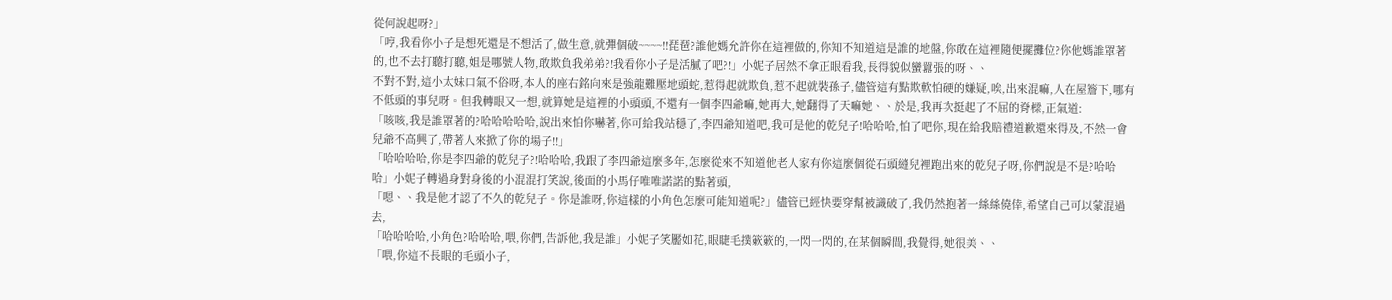從何說起呀?」
「哼,我看你小子是想死還是不想活了,做生意,就彈個破~~~~!!琵琶?誰他媽允許你在這裡做的,你知不知道這是誰的地盤,你敢在這裡隨便擺攤位?你他媽誰罩著的,也不去打聽打聽,姐是哪號人物,敢欺負我弟弟?!我看你小子是活膩了吧?!」小妮子居然不拿正眼看我,長得貌似蠻囂張的呀、、
不對不對,這小太妹口氣不俗呀,本人的座右銘向來是強龍難壓地頭蛇,惹得起就欺負,惹不起就裝孫子,儘管這有點欺軟怕硬的嫌疑,唉,出來混嘛,人在屋簷下,哪有不低頭的事兒呀。但我轉眼又一想,就算她是這裡的小頭頭,不還有一個李四爺嘛,她再大,她翻得了天嘛她、、於是,我再次挺起了不屈的脊樑,正氣道:
「咳咳,我是誰罩著的?哈哈哈哈哈,說出來怕你嚇著,你可給我站穩了,李四爺知道吧,我可是他的乾兒子!哈哈哈,怕了吧你,現在給我賠禮道歉還來得及,不然一會兒爺不高興了,帶著人來掀了你的場子!!」
「哈哈哈哈,你是李四爺的乾兒子?!哈哈哈,我跟了李四爺這麼多年,怎麼從來不知道他老人家有你這麼個從石頭縫兒裡跑出來的乾兒子呀,你們說是不是?哈哈哈」小妮子轉過身對身後的小混混打笑說,後面的小馬仔唯唯諾諾的點著頭,
「嗯、、我是他才認了不久的乾兒子。你是誰呀,你這樣的小角色怎麼可能知道呢?」儘管已經快要穿幫被識破了,我仍然抱著一絲絲僥倖,希望自己可以蒙混過去,
「哈哈哈哈,小角色?哈哈哈,喂,你們,告訴他,我是誰」小妮子笑靨如花,眼睫毛撲簌簌的,一閃一閃的,在某個瞬間,我覺得,她很美、、
「喂,你這不長眼的毛頭小子,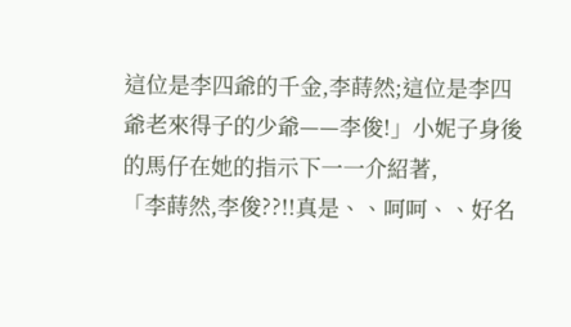這位是李四爺的千金,李蒔然;這位是李四爺老來得子的少爺——李俊!」小妮子身後的馬仔在她的指示下一一介紹著,
「李蒔然,李俊??!!真是、、呵呵、、好名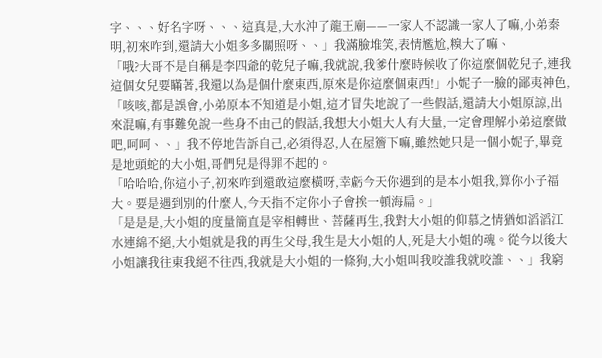字、、、好名字呀、、、這真是,大水沖了龍王廟——一家人不認識一家人了嘛,小弟秦明,初來咋到,還請大小姐多多關照呀、、」我滿臉堆笑,表情尷尬,糗大了嘛、
「哦?大哥不是自稱是李四爺的乾兒子嘛,我就說,我爹什麼時候收了你這麼個乾兒子,連我這個女兒要瞞著,我還以為是個什麼東西,原來是你這麼個東西!」小妮子一臉的鄙夷神色,
「咳咳,都是誤會,小弟原本不知道是小姐,這才冒失地說了一些假話,還請大小姐原諒,出來混嘛,有事難免說一些身不由己的假話,我想大小姐大人有大量,一定會理解小弟這麼做吧,呵呵、、」我不停地告訴自己,必須得忍,人在屋簷下嘛,雖然她只是一個小妮子,畢竟是地頭蛇的大小姐,哥們兒是得罪不起的。
「哈哈哈,你這小子,初來咋到還敢這麼橫呀,幸虧今天你遇到的是本小姐我,算你小子福大。要是遇到別的什麼人,今天指不定你小子會挨一頓海扁。」
「是是是,大小姐的度量簡直是宰相轉世、菩薩再生,我對大小姐的仰慕之情猶如滔滔江水連綿不絕,大小姐就是我的再生父母,我生是大小姐的人,死是大小姐的魂。從今以後大小姐讓我往東我絕不往西,我就是大小姐的一條狗,大小姐叫我咬誰我就咬誰、、」我窮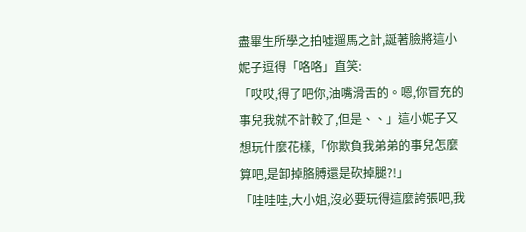盡畢生所學之拍噓遛馬之計,誕著臉將這小妮子逗得「咯咯」直笑:
「哎哎,得了吧你,油嘴滑舌的。嗯,你冒充的事兒我就不計較了,但是、、」這小妮子又想玩什麼花樣,「你欺負我弟弟的事兒怎麼算吧,是卸掉胳膊還是砍掉腿?!」
「哇哇哇,大小姐,沒必要玩得這麼誇張吧,我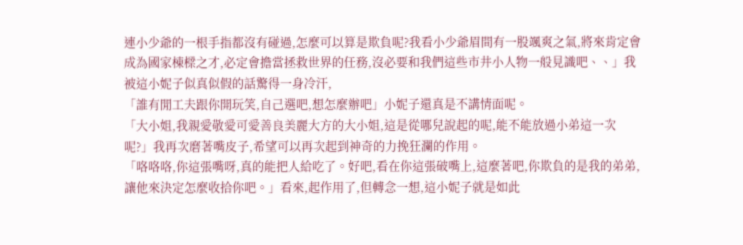連小少爺的一根手指都沒有碰過,怎麼可以算是欺負呢?我看小少爺眉間有一股颯爽之氣,將來肯定會成為國家棟樑之才,必定會擔當拯救世界的任務,沒必要和我們這些市井小人物一般見識吧、、」我被這小妮子似真似假的話驚得一身冷汗,
「誰有閒工夫跟你開玩笑,自己選吧,想怎麼辦吧」小妮子還真是不講情面呢。
「大小姐,我親愛敬愛可愛善良美麗大方的大小姐,這是從哪兒說起的呢,能不能放過小弟這一次呢?」我再次磨著嘴皮子,希望可以再次起到神奇的力挽狂瀾的作用。
「咯咯咯,你這張嘴呀,真的能把人給吃了。好吧,看在你這張破嘴上,這麼著吧,你欺負的是我的弟弟,讓他來決定怎麼收拾你吧。」看來,起作用了,但轉念一想,這小妮子就是如此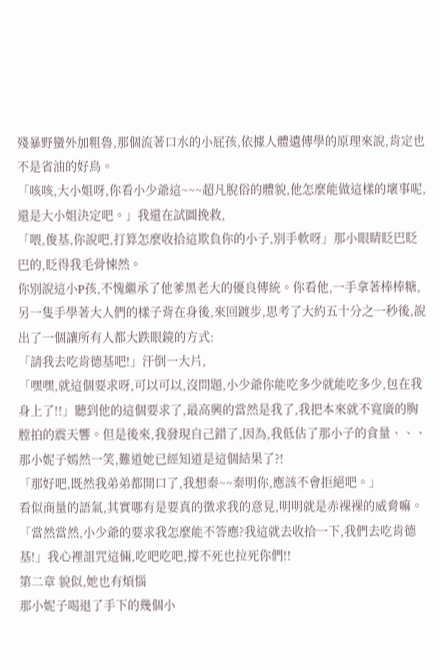殘暴野蠻外加粗魯,那個流著口水的小屁孩,依據人體遺傳學的原理來說,肯定也不是省油的好鳥。
「咳咳,大小姐呀,你看小少爺這~~~超凡脫俗的體貌,他怎麼能做這樣的壞事呢,還是大小姐決定吧。」我還在試圖挽救,
「喂,俊基,你說吧,打算怎麼收拾這欺負你的小子,別手軟呀」那小眼睛眨巴眨巴的,眨得我毛骨悚然。
你別說這小P孩,不愧繼承了他爹黑老大的優良傳統。你看他,一手拿著棒棒糖,另一隻手學著大人們的樣子背在身後,來回踱步,思考了大約五十分之一秒後,說出了一個讓所有人都大跌眼鏡的方式:
「請我去吃肯德基吧!」汗倒一大片,
「嘿嘿,就這個要求呀,可以可以,沒問題,小少爺你能吃多少就能吃多少,包在我身上了!!」聽到他的這個要求了,最高興的當然是我了,我把本來就不寬廣的胸膛拍的震天響。但是後來,我發現自己錯了,因為,我低估了那小子的食量、、、那小妮子嫣然一笑,難道她已經知道是這個結果了?!
「那好吧,既然我弟弟都開口了,我想秦~~秦明你,應該不會拒絕吧。」
看似商量的語氣,其實哪有是要真的徵求我的意見,明明就是赤裸裸的威脅嘛。
「當然當然,小少爺的要求我怎麼能不答應?我這就去收拾一下,我們去吃肯德基!」我心裡詛咒這倆,吃吧吃吧,撐不死也拉死你們!!
第二章 貌似,她也有煩惱
那小妮子喝退了手下的幾個小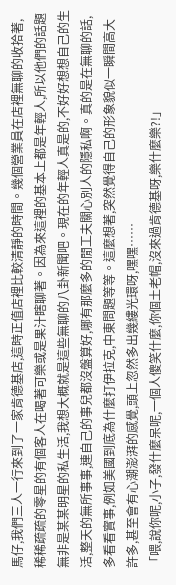馬仔,我們三人一行來到了一家肯德基店,這時正值店裡比較清靜的時間。幾個營業員在店裡無聊的收拾著,稀稀疏疏的零星的有個客人在喝著可樂或是果汁瞎聊著。因為來這裡的基本上都是年輕人,所以他們的話題無非是某某明星的私生活,我想大概就是這些無聊的八卦新聞吧。現在的年輕人真是的,不好好想想自己的生活,整天的無所事事,連自己的事兒都沒盤算好,哪有那麼多的閒工夫關心別人的隱私啊。真的是在無聊的話,多看看實事,例如美國到底為什麼打伊拉克,中東問題等等。這麼想著,突然覺得自己的形象貌似一瞬間高大許多,甚至會有心潮澎湃的感覺,頭上忽然多出幾縷光環呀,嘿嘿……
「喂,說你呢,小子,發什麼呆呢,一個人傻笑什麼,你個土老帽,沒來過肯德基呀,樂什麼樂?!」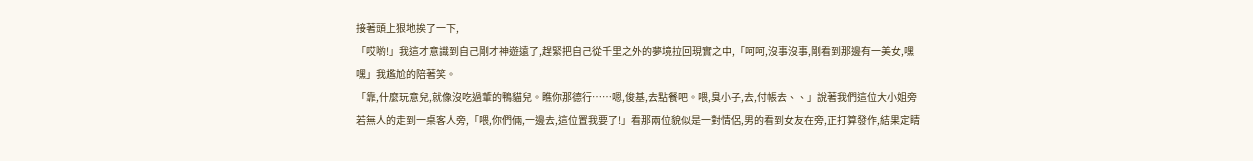接著頭上狠地挨了一下,
「哎喲!」我這才意識到自己剛才神遊遠了,趕緊把自己從千里之外的夢境拉回現實之中,「呵呵,沒事沒事,剛看到那邊有一美女,嘿嘿」我尷尬的陪著笑。
「靠,什麼玩意兒,就像沒吃過葷的鴨貓兒。瞧你那德行……嗯,俊基,去點餐吧。喂,臭小子,去,付帳去、、」說著我們這位大小姐旁若無人的走到一桌客人旁,「喂,你們倆,一邊去,這位置我要了!」看那兩位貌似是一對情侶,男的看到女友在旁,正打算發作,結果定睛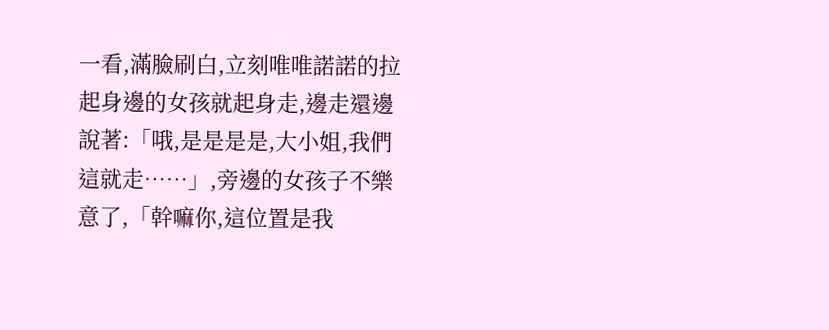一看,滿臉刷白,立刻唯唯諾諾的拉起身邊的女孩就起身走,邊走還邊說著:「哦,是是是是,大小姐,我們這就走……」,旁邊的女孩子不樂意了,「幹嘛你,這位置是我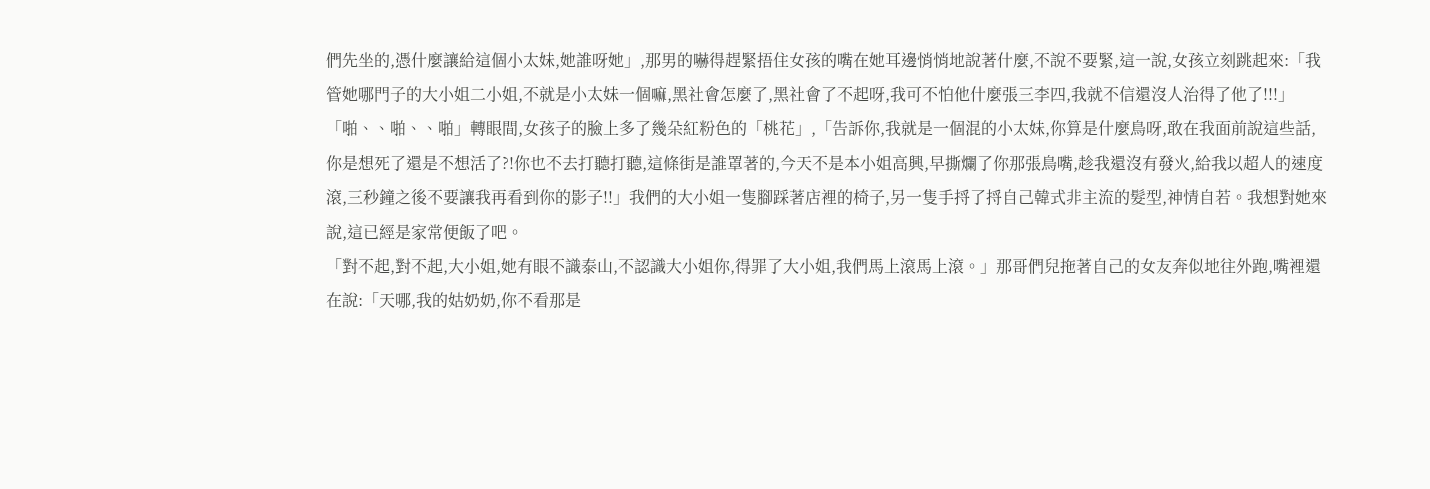們先坐的,憑什麼讓給這個小太妹,她誰呀她」,那男的嚇得趕緊捂住女孩的嘴在她耳邊悄悄地說著什麼,不說不要緊,這一說,女孩立刻跳起來:「我管她哪門子的大小姐二小姐,不就是小太妹一個嘛,黑社會怎麼了,黑社會了不起呀,我可不怕他什麼張三李四,我就不信還沒人治得了他了!!!」
「啪、、啪、、啪」轉眼間,女孩子的臉上多了幾朵紅粉色的「桃花」,「告訴你,我就是一個混的小太妹,你算是什麼鳥呀,敢在我面前說這些話,你是想死了還是不想活了?!你也不去打聽打聽,這條街是誰罩著的,今天不是本小姐高興,早撕爛了你那張鳥嘴,趁我還沒有發火,給我以超人的速度滾,三秒鐘之後不要讓我再看到你的影子!!」我們的大小姐一隻腳踩著店裡的椅子,另一隻手捋了捋自己韓式非主流的髮型,神情自若。我想對她來說,這已經是家常便飯了吧。
「對不起,對不起,大小姐,她有眼不識泰山,不認識大小姐你,得罪了大小姐,我們馬上滾馬上滾。」那哥們兒拖著自己的女友奔似地往外跑,嘴裡還在說:「天哪,我的姑奶奶,你不看那是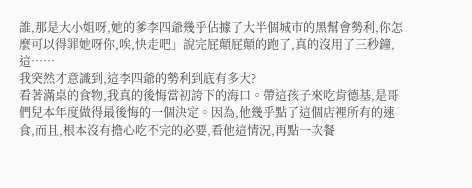誰,那是大小姐呀,她的爹李四爺幾乎佔據了大半個城市的黑幫會勢利,你怎麼可以得罪她呀你,唉,快走吧」說完屁顛屁顛的跑了,真的沒用了三秒鐘,這……
我突然才意識到,這李四爺的勢利到底有多大?
看著滿桌的食物,我真的後悔當初誇下的海口。帶這孩子來吃肯德基,是哥們兒本年度做得最後悔的一個決定。因為,他幾乎點了這個店裡所有的速食,而且,根本沒有擔心吃不完的必要,看他這情況,再點一次餐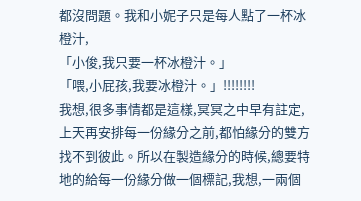都沒問題。我和小妮子只是每人點了一杯冰橙汁,
「小俊,我只要一杯冰橙汁。」
「喂,小屁孩,我要冰橙汁。」!!!!!!!!
我想,很多事情都是這樣,冥冥之中早有註定,上天再安排每一份緣分之前,都怕緣分的雙方找不到彼此。所以在製造緣分的時候,總要特地的給每一份緣分做一個標記,我想,一兩個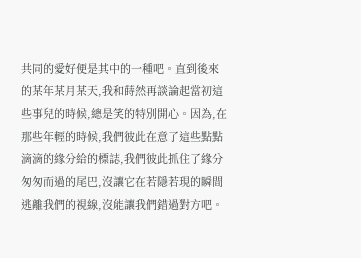共同的愛好便是其中的一種吧。直到後來的某年某月某天,我和蒔然再談論起當初這些事兒的時候,總是笑的特別開心。因為,在那些年輕的時候,我們彼此在意了這些點點滴滴的緣分給的標誌,我們彼此抓住了緣分匆匆而過的尾巴,沒讓它在若隱若現的瞬間逃離我們的視線,沒能讓我們錯過對方吧。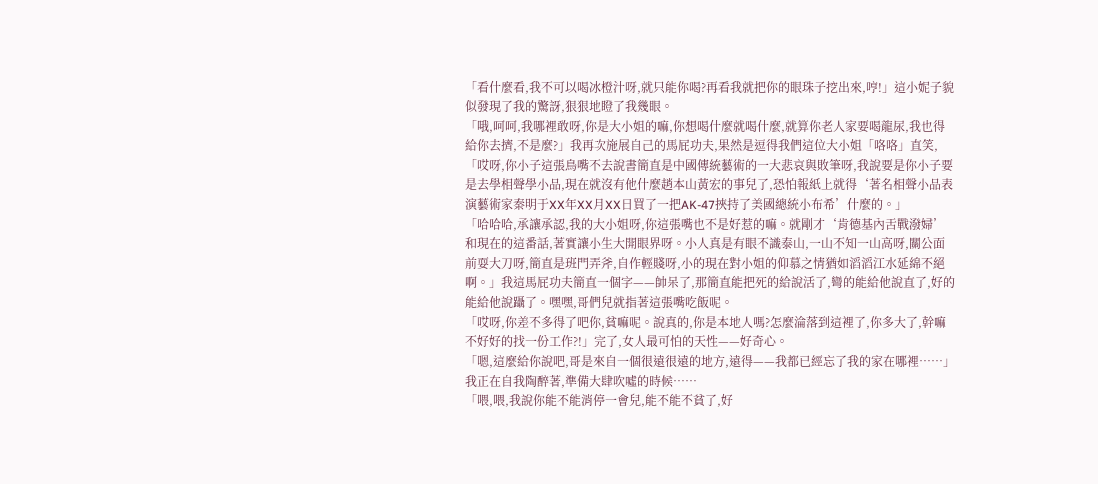「看什麼看,我不可以喝冰橙汁呀,就只能你喝?再看我就把你的眼珠子挖出來,哼!」這小妮子貌似發現了我的驚訝,狠狠地瞪了我幾眼。
「哦,呵呵,我哪裡敢呀,你是大小姐的嘛,你想喝什麼就喝什麼,就算你老人家要喝龍尿,我也得給你去擠,不是麼?」我再次施展自己的馬屁功夫,果然是逗得我們這位大小姐「咯咯」直笑,
「哎呀,你小子這張鳥嘴不去說書簡直是中國傳統藝術的一大悲哀與敗筆呀,我說要是你小子要是去學相聲學小品,現在就沒有他什麼趙本山黃宏的事兒了,恐怕報紙上就得‘著名相聲小品表演藝術家秦明于XX年XX月XX日買了一把AK-47挾持了美國總統小布希’什麼的。」
「哈哈哈,承讓承認,我的大小姐呀,你這張嘴也不是好惹的嘛。就剛才‘肯德基內舌戰潑婦’和現在的這番話,著實讓小生大開眼界呀。小人真是有眼不識泰山,一山不知一山高呀,關公面前耍大刀呀,簡直是班門弄斧,自作輕賤呀,小的現在對小姐的仰慕之情猶如滔滔江水延綿不絕啊。」我這馬屁功夫簡直一個字——帥呆了,那簡直能把死的給說活了,彎的能給他說直了,好的能給他說躡了。嘿嘿,哥們兒就指著這張嘴吃飯呢。
「哎呀,你差不多得了吧你,貧嘛呢。說真的,你是本地人嗎?怎麼淪落到這裡了,你多大了,幹嘛不好好的找一份工作?!」完了,女人最可怕的天性——好奇心。
「嗯,這麼給你說吧,哥是來自一個很遠很遠的地方,遠得——我都已經忘了我的家在哪裡……」我正在自我陶醉著,準備大肆吹噓的時候……
「喂,喂,我說你能不能消停一會兒,能不能不貧了,好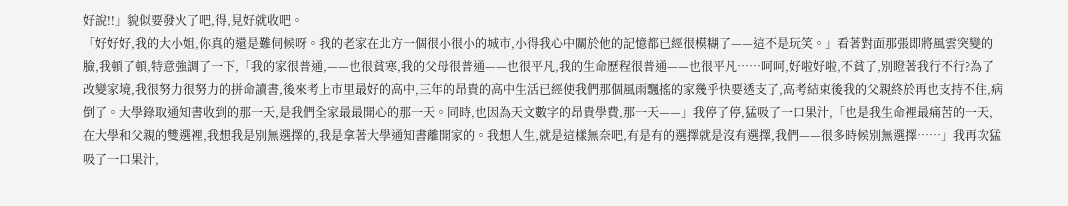好說!!」貌似要發火了吧,得,見好就收吧。
「好好好,我的大小姐,你真的還是難伺候呀。我的老家在北方一個很小很小的城市,小得我心中關於他的記憶都已經很模糊了——這不是玩笑。」看著對面那張即將風雲突變的臉,我頓了頓,特意強調了一下,「我的家很普通,——也很貧寒,我的父母很普通——也很平凡,我的生命歷程很普通——也很平凡……呵呵,好啦好啦,不貧了,別瞪著我行不行?為了改變家境,我很努力很努力的拼命讀書,後來考上市里最好的高中,三年的昂貴的高中生活已經使我們那個風雨飄搖的家幾乎快要透支了,高考結束後我的父親終於再也支持不住,病倒了。大學錄取通知書收到的那一天,是我們全家最最開心的那一天。同時,也因為天文數字的昂貴學費,那一天——」我停了停,猛吸了一口果汁,「也是我生命裡最痛苦的一天,在大學和父親的雙選裡,我想我是別無選擇的,我是拿著大學通知書離開家的。我想人生,就是這樣無奈吧,有是有的選擇就是沒有選擇,我們——很多時候別無選擇……」我再次猛吸了一口果汁,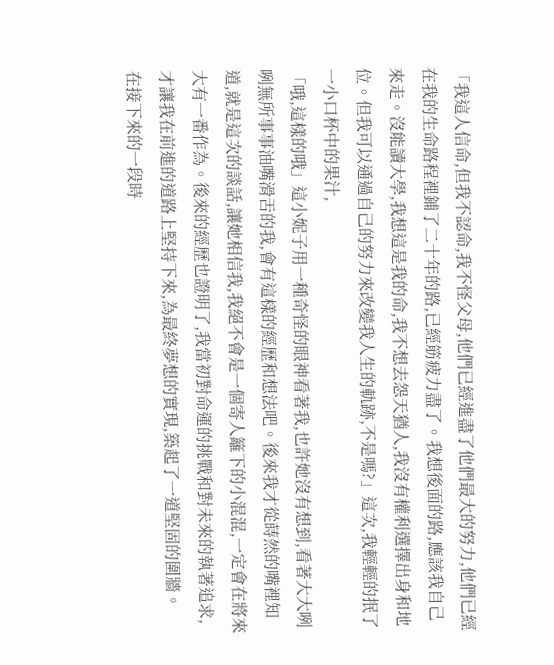「我這人信命,但我不認命,我不怪父母,他們已經進盡了他們最大的努力,他們已經在我的生命路程裡鋪了二十年的路,已經筋疲力盡了。我想後面的路,應該我自己來走。沒能讀大學,我想這是我的命,我不想去怨天猶人,我沒有權利選擇出身和地位。但我可以通過自己的努力來改變我人生的軌跡,不是嗎?」這次,我輕輕的抿了一小口杯中的果汁,
「哦,這樣的哦」這小妮子用一種奇怪的眼神看著我,也許她沒有想到,看著大大咧咧無所事事油嘴滑舌的我,會有這樣的經歷和想法吧。後來我才從蒔然的嘴裡知道,就是這次的談話,讓她相信我,我絕不會是一個寄人籬下的小混混,一定會在將來大有一番作為。後來的經歷也證明了,我當初對命運的挑戰和對未來的執著追求,才讓我在前進的道路上堅持下來,為最終夢想的實現,築起了一道堅固的圍牆。
在接下來的一段時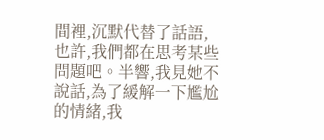間裡,沉默代替了話語,也許,我們都在思考某些問題吧。半響,我見她不說話,為了緩解一下尷尬的情緒,我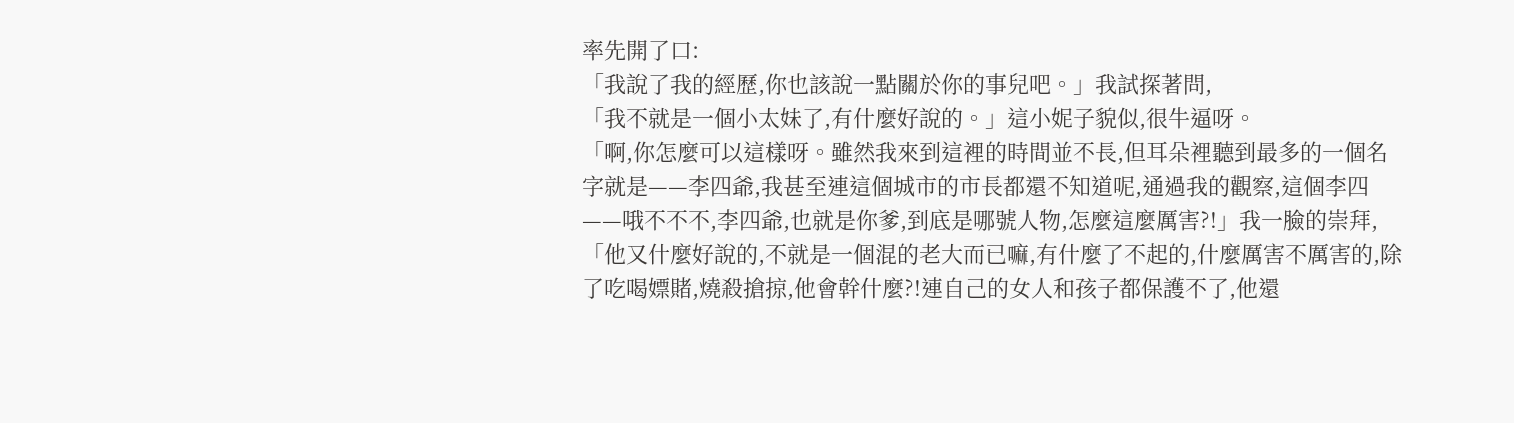率先開了口:
「我說了我的經歷,你也該說一點關於你的事兒吧。」我試探著問,
「我不就是一個小太妹了,有什麼好說的。」這小妮子貌似,很牛逼呀。
「啊,你怎麼可以這樣呀。雖然我來到這裡的時間並不長,但耳朵裡聽到最多的一個名字就是——李四爺,我甚至連這個城市的市長都還不知道呢,通過我的觀察,這個李四——哦不不不,李四爺,也就是你爹,到底是哪號人物,怎麼這麼厲害?!」我一臉的崇拜,
「他又什麼好說的,不就是一個混的老大而已嘛,有什麼了不起的,什麼厲害不厲害的,除了吃喝嫖賭,燒殺搶掠,他會幹什麼?!連自己的女人和孩子都保護不了,他還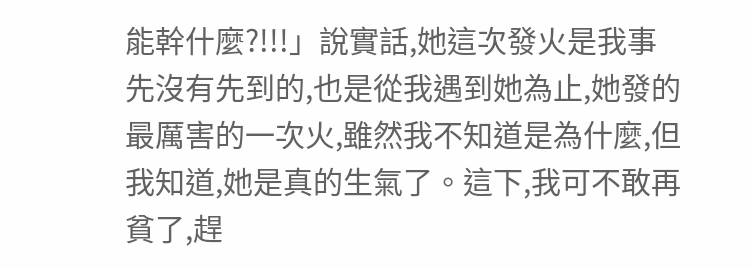能幹什麼?!!!」說實話,她這次發火是我事先沒有先到的,也是從我遇到她為止,她發的最厲害的一次火,雖然我不知道是為什麼,但我知道,她是真的生氣了。這下,我可不敢再貧了,趕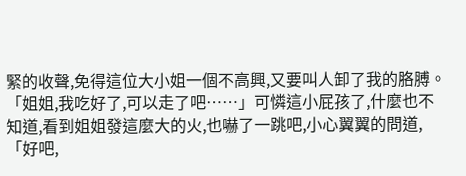緊的收聲,免得這位大小姐一個不高興,又要叫人卸了我的胳膊。
「姐姐,我吃好了,可以走了吧……」可憐這小屁孩了,什麼也不知道,看到姐姐發這麼大的火,也嚇了一跳吧,小心翼翼的問道,
「好吧,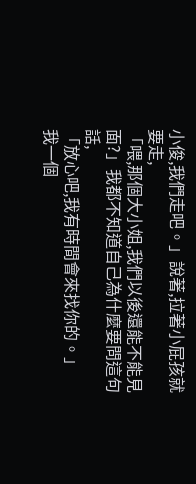小俊,我們走吧。」說著,拉著小屁孩就要走,
「喂,那個大小姐,我們以後還能不能見面?」我都不知道自己為什麼要問這句話,
「放心吧,我有時間會來找你的。」
我一個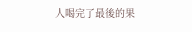人喝完了最後的果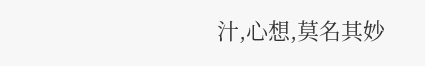汁,心想,莫名其妙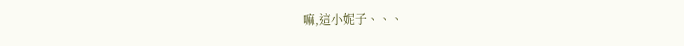嘛,這小妮子、、、